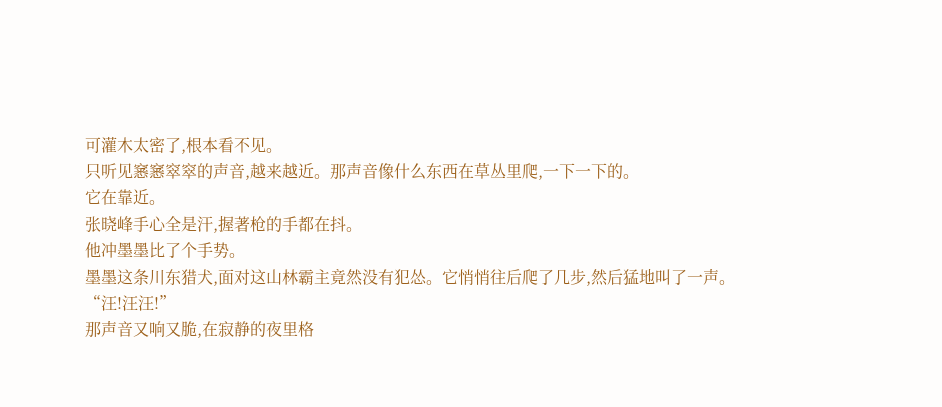可灌木太密了,根本看不见。
只听见窸窸窣窣的声音,越来越近。那声音像什么东西在草丛里爬,一下一下的。
它在靠近。
张晓峰手心全是汗,握著枪的手都在抖。
他冲墨墨比了个手势。
墨墨这条川东猎犬,面对这山林霸主竟然没有犯怂。它悄悄往后爬了几步,然后猛地叫了一声。
“汪!汪汪!”
那声音又响又脆,在寂静的夜里格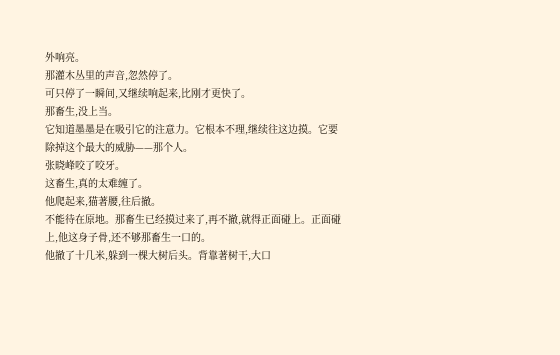外响亮。
那灌木丛里的声音,忽然停了。
可只停了一瞬间,又继续响起来,比刚才更快了。
那畜生,没上当。
它知道墨墨是在吸引它的注意力。它根本不理,继续往这边摸。它要除掉这个最大的威胁——那个人。
张晓峰咬了咬牙。
这畜生,真的太难缠了。
他爬起来,猫著腰,往后撤。
不能待在原地。那畜生已经摸过来了,再不撤,就得正面碰上。正面碰上,他这身子骨,还不够那畜生一口的。
他撤了十几米,躲到一棵大树后头。背靠著树干,大口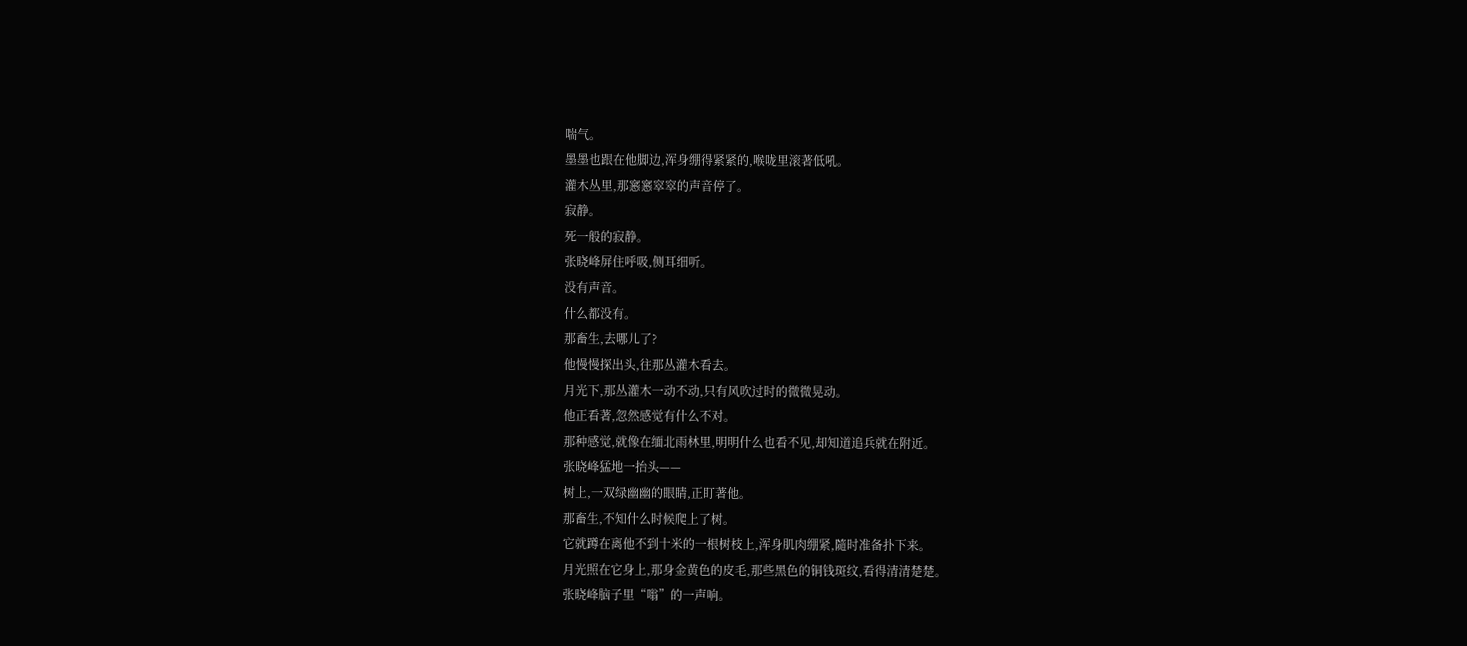喘气。
墨墨也跟在他脚边,浑身绷得紧紧的,喉咙里滚著低吼。
灌木丛里,那窸窸窣窣的声音停了。
寂静。
死一般的寂静。
张晓峰屏住呼吸,侧耳细听。
没有声音。
什么都没有。
那畜生,去哪儿了?
他慢慢探出头,往那丛灌木看去。
月光下,那丛灌木一动不动,只有风吹过时的微微晃动。
他正看著,忽然感觉有什么不对。
那种感觉,就像在缅北雨林里,明明什么也看不见,却知道追兵就在附近。
张晓峰猛地一抬头——
树上,一双绿幽幽的眼睛,正盯著他。
那畜生,不知什么时候爬上了树。
它就蹲在离他不到十米的一根树枝上,浑身肌肉绷紧,隨时准备扑下来。
月光照在它身上,那身金黄色的皮毛,那些黑色的铜钱斑纹,看得清清楚楚。
张晓峰脑子里“嗡”的一声响。